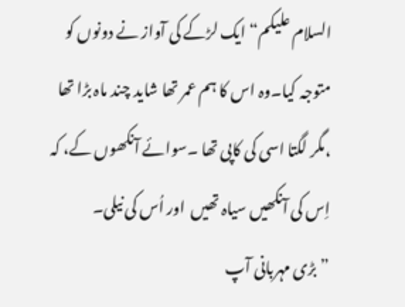السلام علیکم“ ایک لڑکے کی آواز نے دونوں کو متوجہ کیا۔وہ اس کا ہم عمر تھا شاید چند ماہ بڑا تھا ،مگر لگتا اسی کی کاپی تھا ۔سوائے آنکھوں کے، کہ اِس کی آنکھیں سیاہ تھیں  اور اُس کی نیلی۔
” بڑی مہربانی آپ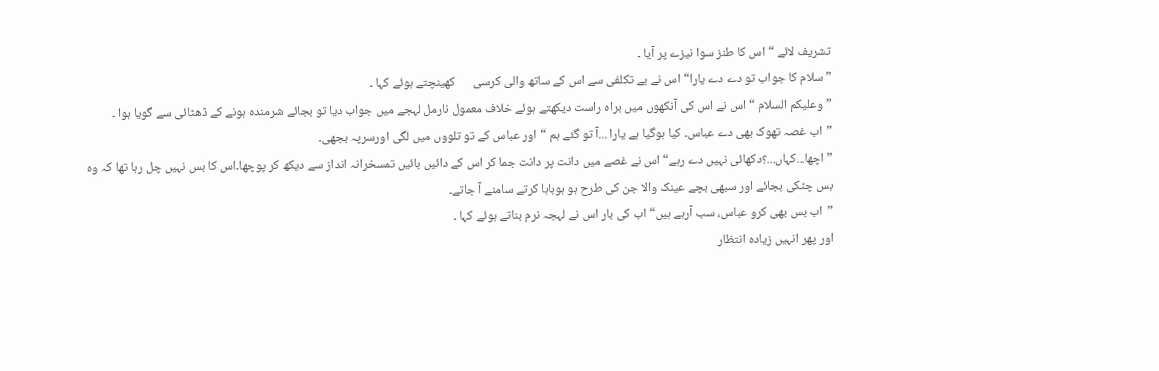تشریف لائے “اس کا طنز سوا نیزے پر آیا ۔
”سلام کا جواب تو دے دے یارا“اس نے بے تکلفی سے اس کے ساتھ والی کرسی      کھینچتے ہوئے کہا ۔
”وعلیکم السلام “اس نے اس کی آنکھوں میں براہ راست دیکھتے ہوئے خلاف معمول نارمل لہجے میں جواب دیا تو بجائے شرمندہ ہونے کے ڈھٹائی سے گویا ہوا ۔
”اب غصہ تھوک بھی دے عباس۔ کیا ہوگیا ہے یارا ...آ تو گئے ہم “اور عباس کے تو تلووں میں لگی اورسرپہ بجھی۔
” اچھا...کہاں...؟دکھائی نہیں دے رہے“ اس نے غصے میں دانت پر دانت جما کر اس کے دائیں بائیں تمسخرانہ انداز سے دیکھ کر پوچھا۔اس کا بس نہیں چل رہا تھا کہ وہ بس چٹکی بجائے اور سبھی بچے عینک والا جن کی طرح ہو ہوہاہا کرتے سامنے آ جاتے۔
”اب بس بھی کرو عباس، سب آرہے ہیں“ اب کی بار اس نے لہجہ نرم بناتے ہوئے کہا ۔
اور پھر انہیں زیادہ انتظار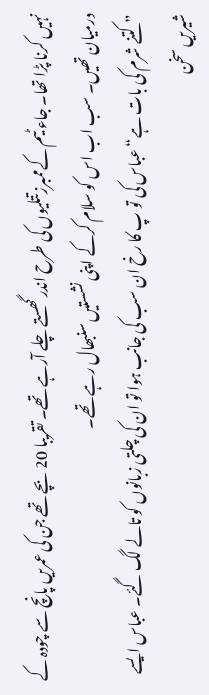نہیں کرنا پڑا تھا۔ جاء ٹیم کےممبرزتتلیوں کی طرح اندر گھستے چلے آرہے تھے۔ تقریبا 20 بچے تھے جن کی عمریں پانچ سے چودہ کے درمیان تھیں۔ سب اب اس کو سلام کرکے اپنی نشستیں سنبھال رہے تھے۔
” کتنے شرم کی بات ہے“ عباس کی تو پ کا رخ ان سب کی جانب ہوا تو ان کی چلتی زبانوں کو تالے لگ گئے۔ عباس ایسے شیریں سخن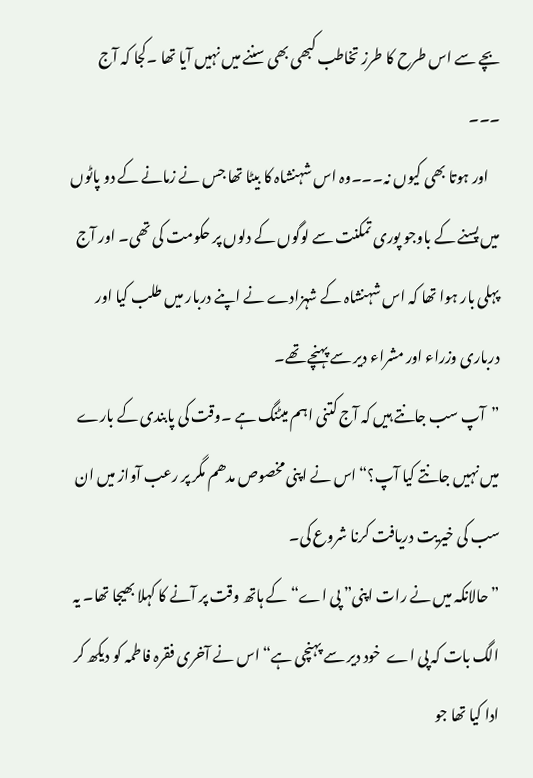بچے سے اس طرح کا طرز تخاطب کبھی بھی سننے میں نہیں آیا تھا ۔کجا کہ آج ۔۔۔
    اور ہوتا بھی کیوں نہ۔۔۔وہ اس شہنشاہ کا بیٹا تھا جس نے زمانے کے دو پاٹوں میں پسنے کے باوجو پوری تمکنت سے لوگوں کے دلوں پر حکومت کی تھی۔ اور آج پہلی بار ہوا تھا کہ اس شہنشاہ کے شہزادے نے اپنے دربار میں طلب کیا اور درباری وزراء اور مشراء دیر سے پہنچے تھے۔
”آپ سب جانتے ہیں کہ آج کتنی اہم میٹنگ ہے ۔وقت کی پابندی کے بارے میں نہیں جانتے کیا آپ؟“اس نے اپنی مخصوص مدھم مگر پر رعب آواز میں ان سب کی خیریت دریافت کرنا شروع کی۔
” حالانکہ میں نے رات اپنی” پی اے“ کے ہاتھ وقت پر آنے کا کہلا بھیجا تھا۔ یہ الگ بات کہ پی اے  خود دیر سے پہنچی ہے“ اس نے آخری فقرہ فاطمہ کو دیکھ کر ادا کیا تھا جو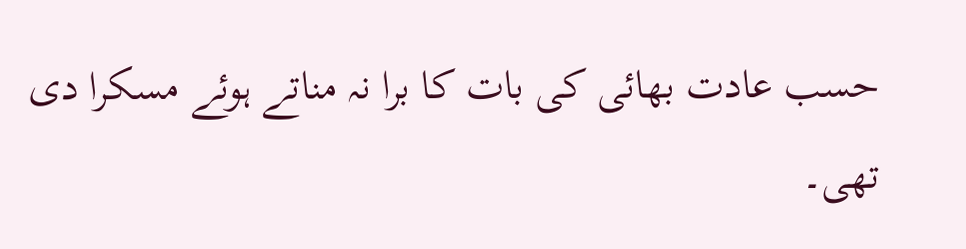حسب عادت بھائی کی بات کا برا نہ مناتے ہوئے مسکرا دی تھی۔